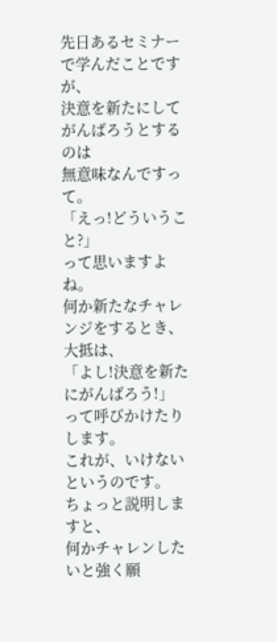先日あるセミナーで学んだことですが、
決意を新たにしてがんばろうとするのは
無意味なんですって。
「えっ!どういうこと?」
って思いますよね。
何か新たなチャレンジをするとき、
大抵は、
「よし!決意を新たにがんばろう!」
って呼びかけたりします。
これが、いけないというのです。
ちょっと説明しますと、
何かチャレンしたいと強く願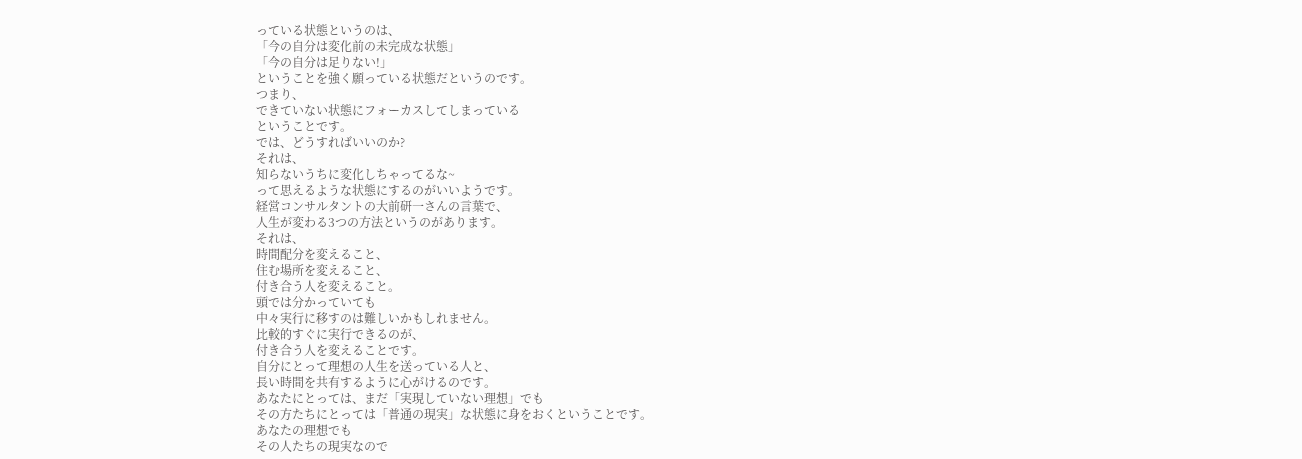っている状態というのは、
「今の自分は変化前の未完成な状態」
「今の自分は足りない!」
ということを強く願っている状態だというのです。
つまり、
できていない状態にフォーカスしてしまっている
ということです。
では、どうすればいいのか?
それは、
知らないうちに変化しちゃってるな~
って思えるような状態にするのがいいようです。
経営コンサルタントの大前研一さんの言葉で、
人生が変わる3つの方法というのがあります。
それは、
時間配分を変えること、
住む場所を変えること、
付き合う人を変えること。
頭では分かっていても
中々実行に移すのは難しいかもしれません。
比較的すぐに実行できるのが、
付き合う人を変えることです。
自分にとって理想の人生を送っている人と、
長い時間を共有するように心がけるのです。
あなたにとっては、まだ「実現していない理想」でも
その方たちにとっては「普通の現実」な状態に身をおくということです。
あなたの理想でも
その人たちの現実なので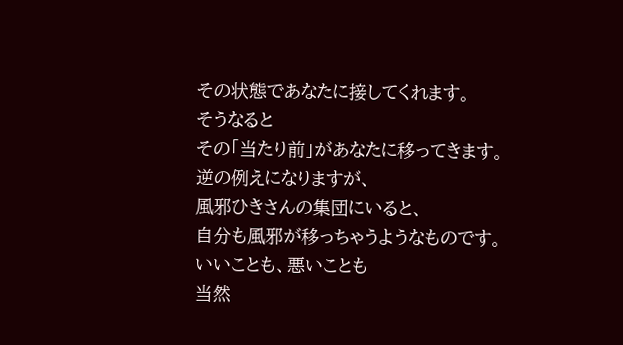その状態であなたに接してくれます。
そうなると
その「当たり前」があなたに移ってきます。
逆の例えになりますが、
風邪ひきさんの集団にいると、
自分も風邪が移っちゃうようなものです。
いいことも、悪いことも
当然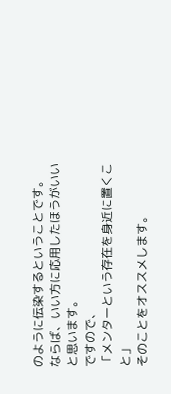のように伝染するということです。
ならば、いい方に応用したほうがいいと思います。
ですので、
「メンターという存在を身近に置くこと」
そのことをオススメします。